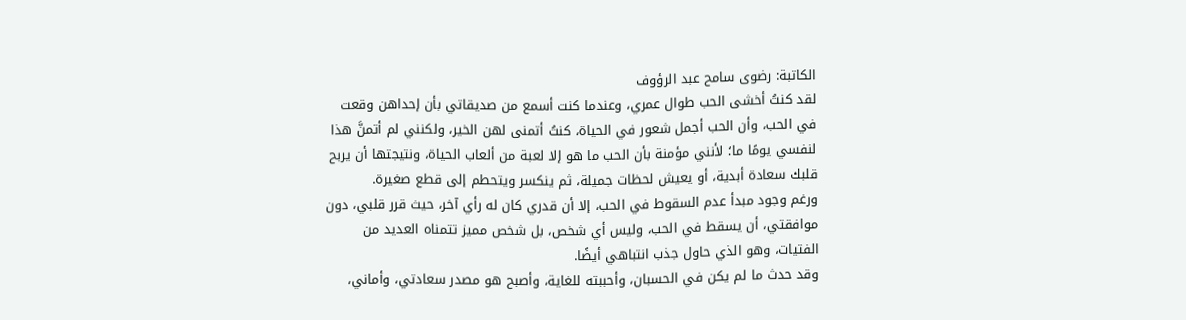الكاتبة: رضوى سامح عبد الرؤوف
لقد كنتُ أخشى الحب طوال عمري، وعندما كنت أسمع من صديقاتي بأن إحداهن وقعت في الحب، وأن الحب أجمل شعور في الحياة، كنتُ أتمنى لهن الخير، ولكنني لم أتمنَّ هذا لنفسي يومًا ما؛ لأنني مؤمنة بأن الحب ما هو إلا لعبة من ألعاب الحياة، ونتيجتها أن يربح قلبك سعادة أبدية، أو يعيش لحظات جميلة، ثم ينكسر ويتحطم إلى قطع صغيرة.
ورغم وجود مبدأ عدم السقوط في الحب، إلا أن قدري كان له رأي آخر، حيث قرر قلبي، دون موافقتي، أن يسقط في الحب، وليس أي شخص، بل شخص مميز تتمناه العديد من الفتيات، وهو الذي حاول جذب انتباهي أيضًا.
وقد حدث ما لم يكن في الحسبان، وأحببته للغاية، وأصبح هو مصدر سعادتي، وأماني،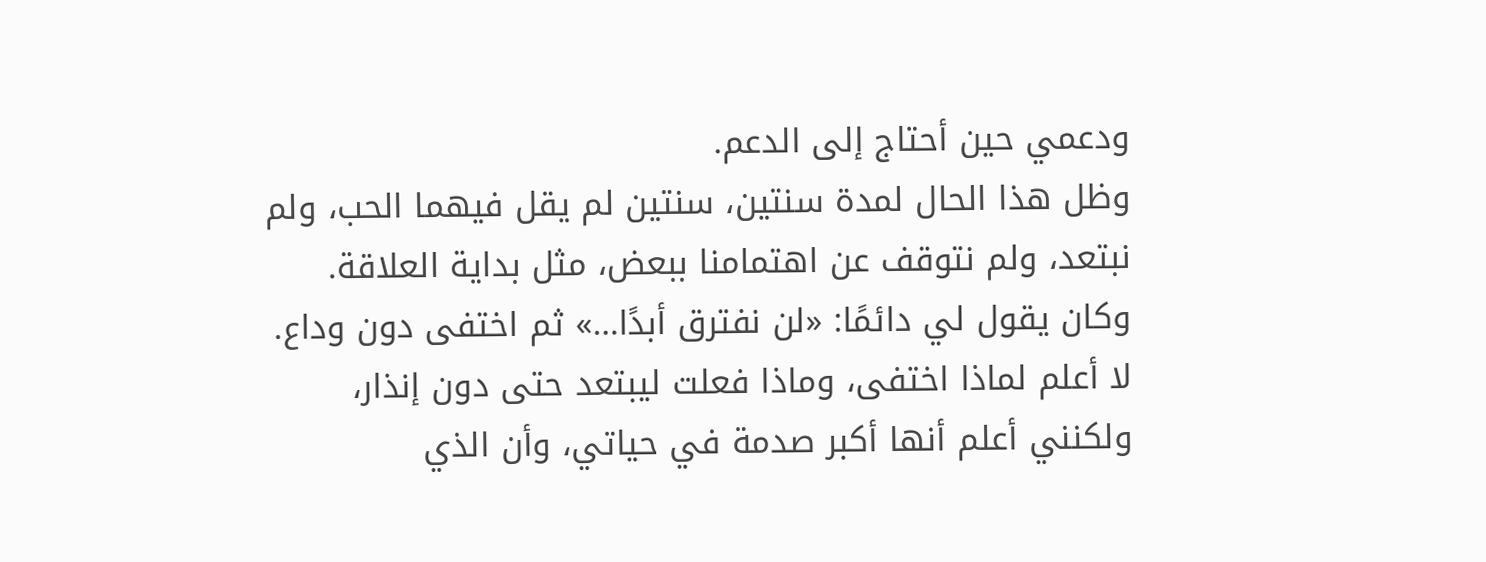ودعمي حين أحتاج إلى الدعم.
وظل هذا الحال لمدة سنتين، سنتين لم يقل فيهما الحب، ولم نبتعد، ولم نتوقف عن اهتمامنا ببعض، مثل بداية العلاقة.
وكان يقول لي دائمًا: «لن نفترق أبدًا…» ثم اختفى دون وداع.
لا أعلم لماذا اختفى، وماذا فعلت ليبتعد حتى دون إنذار، ولكنني أعلم أنها أكبر صدمة في حياتي، وأن الذي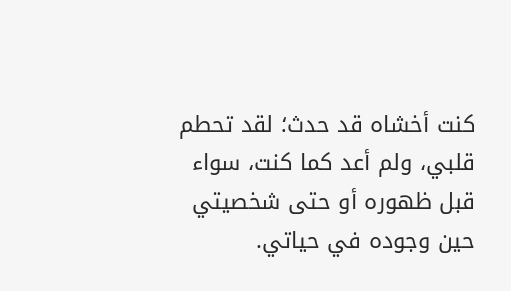كنت أخشاه قد حدث؛ لقد تحطم قلبي، ولم أعد كما كنت، سواء قبل ظهوره أو حتى شخصيتي حين وجوده في حياتي.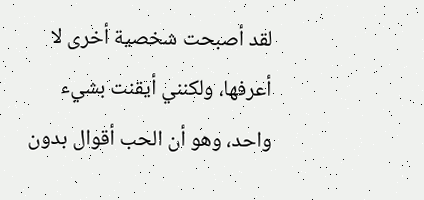لقد أصبحت شخصية أخرى لا أعرفها، ولكنني أيقنت بشيء واحد، وهو أن الحب أقوال بدون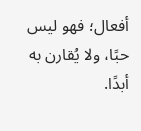أفعال؛ فهو ليس حبًا، ولا يُقارن به أبدًا.